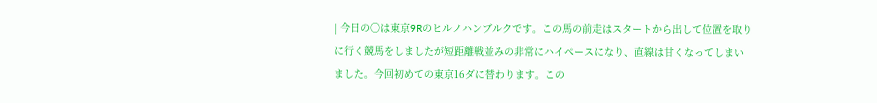| 今日の〇は東京9Rのヒルノハンブルクです。この馬の前走はスタートから出して位置を取りに行く競馬をしましたが短距離戦並みの非常にハイペースになり、直線は甘くなってしまいました。今回初めての東京16ダに替わります。この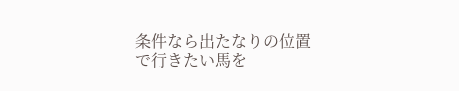条件なら出たなりの位置で行きたい馬を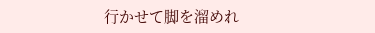行かせて脚を溜めれ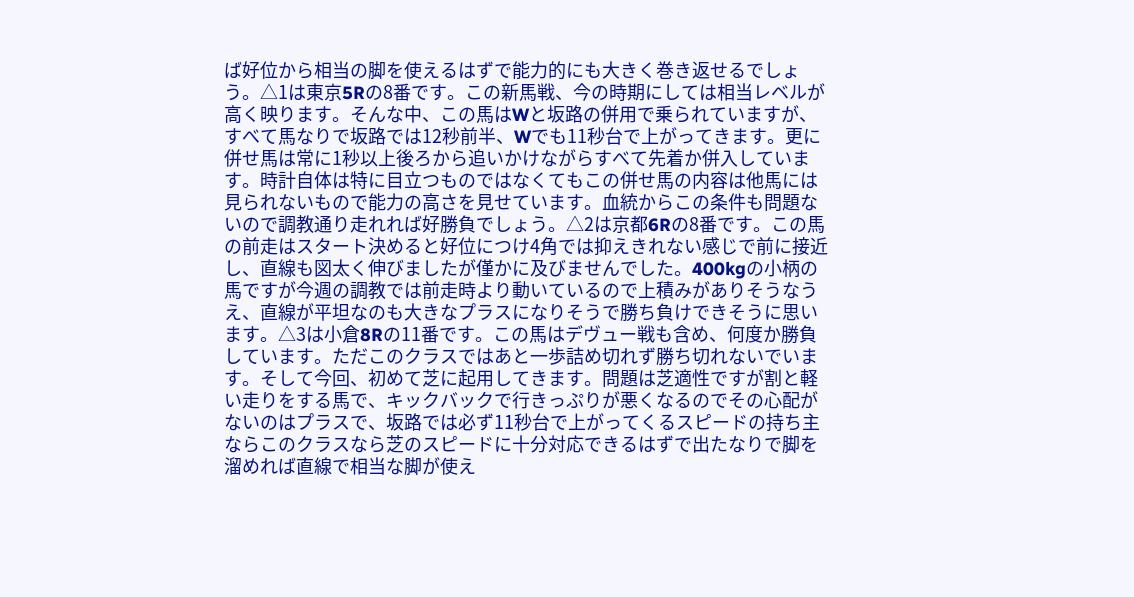ば好位から相当の脚を使えるはずで能力的にも大きく巻き返せるでしょう。△1は東京5Rの8番です。この新馬戦、今の時期にしては相当レベルが高く映ります。そんな中、この馬はWと坂路の併用で乗られていますが、すべて馬なりで坂路では12秒前半、Wでも11秒台で上がってきます。更に併せ馬は常に1秒以上後ろから追いかけながらすべて先着か併入しています。時計自体は特に目立つものではなくてもこの併せ馬の内容は他馬には見られないもので能力の高さを見せています。血統からこの条件も問題ないので調教通り走れれば好勝負でしょう。△2は京都6Rの8番です。この馬の前走はスタート決めると好位につけ4角では抑えきれない感じで前に接近し、直線も図太く伸びましたが僅かに及びませんでした。400kgの小柄の馬ですが今週の調教では前走時より動いているので上積みがありそうなうえ、直線が平坦なのも大きなプラスになりそうで勝ち負けできそうに思います。△3は小倉8Rの11番です。この馬はデヴュー戦も含め、何度か勝負しています。ただこのクラスではあと一歩詰め切れず勝ち切れないでいます。そして今回、初めて芝に起用してきます。問題は芝適性ですが割と軽い走りをする馬で、キックバックで行きっぷりが悪くなるのでその心配がないのはプラスで、坂路では必ず11秒台で上がってくるスピードの持ち主ならこのクラスなら芝のスピードに十分対応できるはずで出たなりで脚を溜めれば直線で相当な脚が使え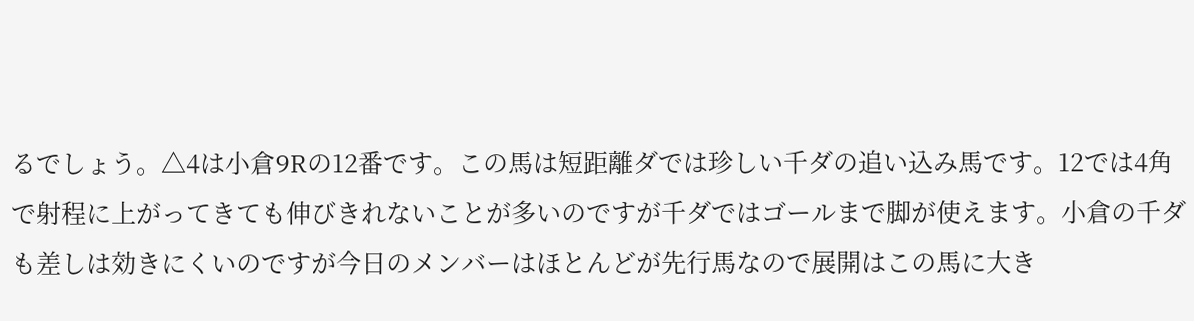るでしょう。△4は小倉9Rの12番です。この馬は短距離ダでは珍しい千ダの追い込み馬です。12では4角で射程に上がってきても伸びきれないことが多いのですが千ダではゴールまで脚が使えます。小倉の千ダも差しは効きにくいのですが今日のメンバーはほとんどが先行馬なので展開はこの馬に大き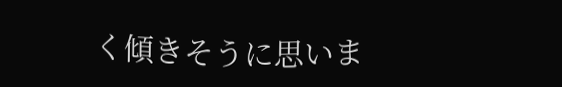く傾きそうに思いま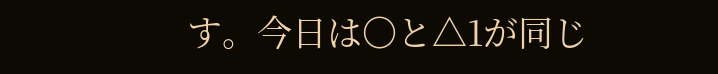す。今日は〇と△1が同じ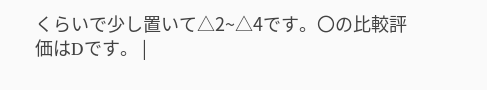くらいで少し置いて△2~△4です。〇の比較評価はDです。 |